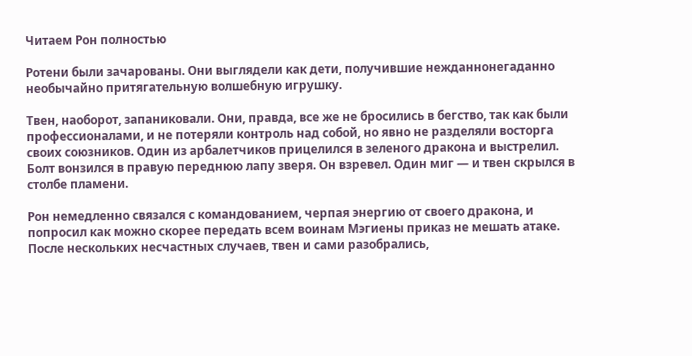Читаем Рон полностью

Ротени были зачарованы. Они выглядели как дети, получившие нежданнонегаданно необычайно притягательную волшебную игрушку.

Твен, наоборот, запаниковали. Они, правда, все же не бросились в бегство, так как были профессионалами, и не потеряли контроль над собой, но явно не разделяли восторга своих союзников. Один из арбалетчиков прицелился в зеленого дракона и выстрелил. Болт вонзился в правую переднюю лапу зверя. Он взревел. Один миг — и твен скрылся в столбе пламени.

Рон немедленно связался с командованием, черпая энергию от своего дракона, и попросил как можно скорее передать всем воинам Мэгиены приказ не мешать атаке. После нескольких несчастных случаев, твен и сами разобрались,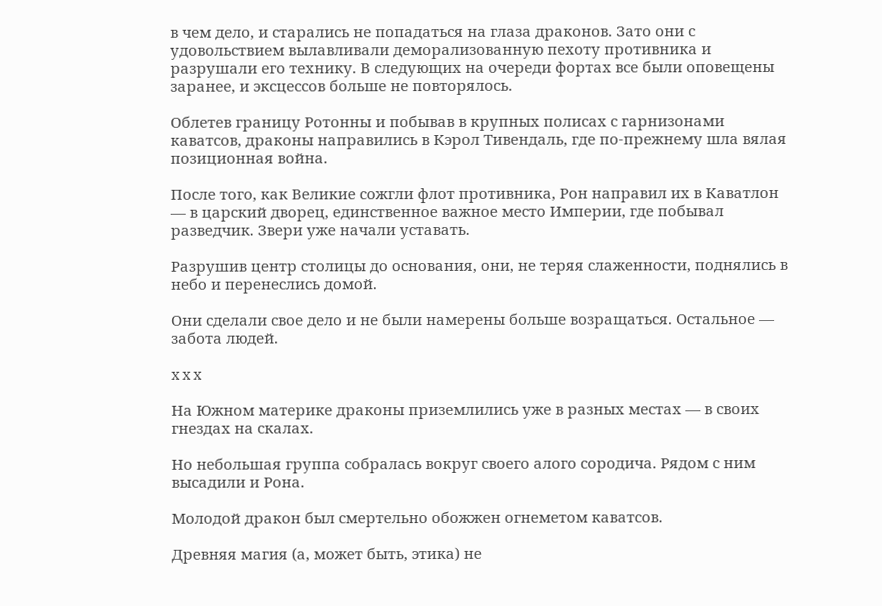в чем дело, и старались не попадаться на глаза драконов. Зато они с удовольствием вылавливали деморализованную пехоту противника и разрушали его технику. В следующих на очереди фортах все были оповещены заранее, и эксцессов больше не повторялось.

Облетев границу Ротонны и побывав в крупных полисах с гарнизонами каватсов, драконы направились в Кэрол Тивендаль, где по-прежнему шла вялая позиционная война.

После того, как Великие сожгли флот противника, Рон направил их в Каватлон — в царский дворец, единственное важное место Империи, где побывал разведчик. Звери уже начали уставать.

Разрушив центр столицы до основания, они, не теряя слаженности, поднялись в небо и перенеслись домой.

Они сделали свое дело и не были намерены больше возращаться. Остальное — забота людей.

x x x

На Южном материке драконы приземлились уже в разных местах — в своих гнездах на скалах.

Но небольшая группа собралась вокруг своего алого сородича. Рядом с ним высадили и Рона.

Молодой дракон был смертельно обожжен огнеметом каватсов.

Древняя магия (а, может быть, этика) не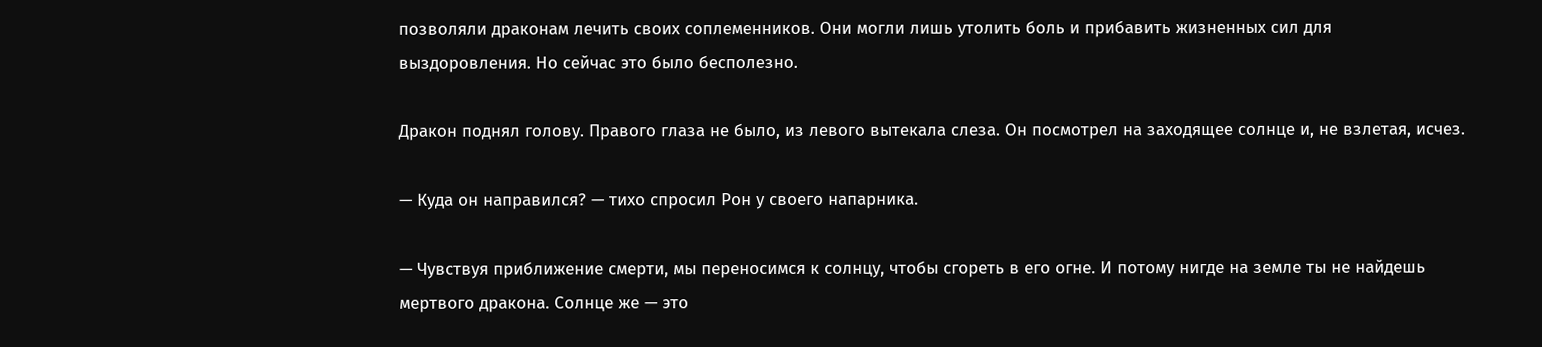позволяли драконам лечить своих соплеменников. Они могли лишь утолить боль и прибавить жизненных сил для выздоровления. Но сейчас это было бесполезно.

Дракон поднял голову. Правого глаза не было, из левого вытекала слеза. Он посмотрел на заходящее солнце и, не взлетая, исчез.

— Куда он направился? — тихо спросил Рон у своего напарника.

— Чувствуя приближение смерти, мы переносимся к солнцу, чтобы сгореть в его огне. И потому нигде на земле ты не найдешь мертвого дракона. Солнце же — это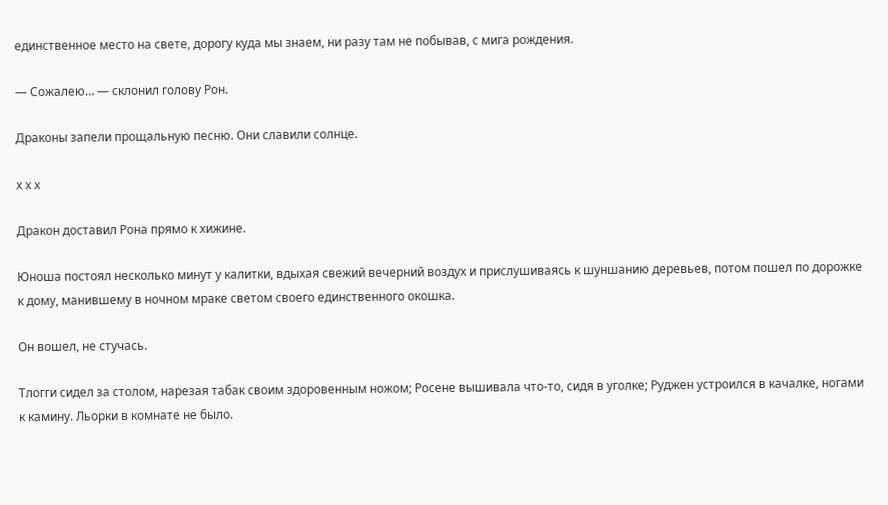единственное место на свете, дорогу куда мы знаем, ни разу там не побывав, с мига рождения.

— Сожалею… — склонил голову Рон.

Драконы запели прощальную песню. Они славили солнце.

x x x

Дракон доставил Рона прямо к хижине.

Юноша постоял несколько минут у калитки, вдыхая свежий вечерний воздух и прислушиваясь к шуншанию деревьев, потом пошел по дорожке к дому, манившему в ночном мраке светом своего единственного окошка.

Он вошел, не стучась.

Тлогги сидел за столом, нарезая табак своим здоровенным ножом; Росене вышивала что-то, сидя в уголке; Руджен устроился в качалке, ногами к камину. Льорки в комнате не было.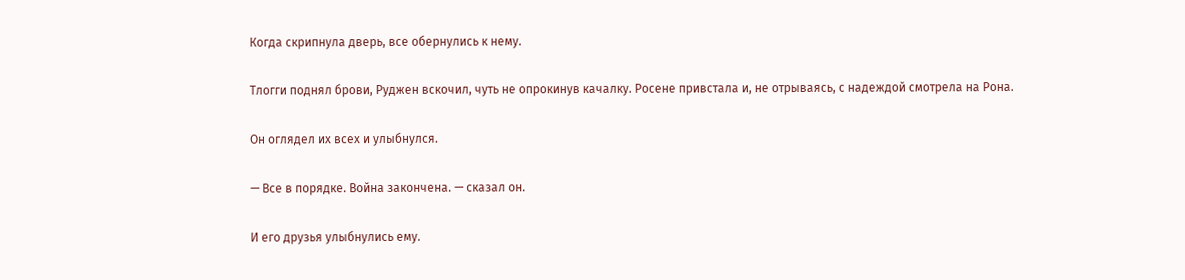Когда скрипнула дверь, все обернулись к нему.

Тлогги поднял брови, Руджен вскочил, чуть не опрокинув качалку. Росене привстала и, не отрываясь, с надеждой смотрела на Рона.

Он оглядел их всех и улыбнулся.

— Все в порядке. Война закончена. — сказал он.

И его друзья улыбнулись ему.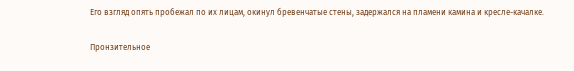Его взгляд опять пробежал по их лицам, окинул бревенчатые стены, задержался на пламени камина и кресле-качалке.

Пронзительное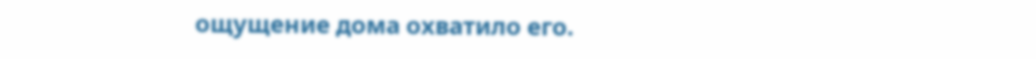ощущение дома охватило его.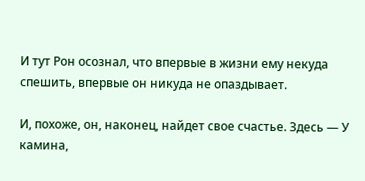И тут Рон осознал, что впервые в жизни ему некуда спешить, впервые он никуда не опаздывает.

И, похоже, он, наконец, найдет свое счастье. Здесь — У камина,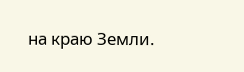на краю Земли.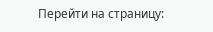Перейти на страницу: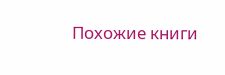Похожие книги